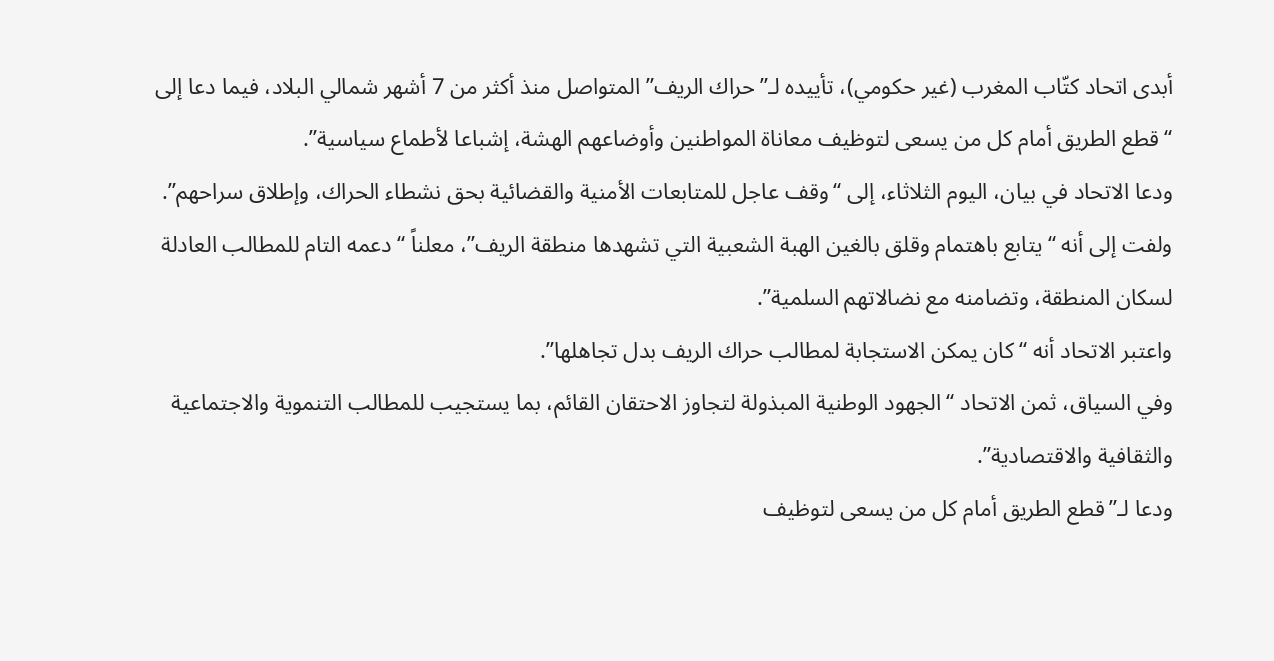أبدى اتحاد كتّاب المغرب (غير حكومي)، تأييده لـ”حراك الريف” المتواصل منذ أكثر من 7 أشهر شمالي البلاد، فيما دعا إلى “قطع الطريق أمام كل من يسعى لتوظيف معاناة المواطنين وأوضاعهم الهشة، إشباعا لأطماع سياسية”.
ودعا الاتحاد في بيان، اليوم الثلاثاء، إلى “وقف عاجل للمتابعات الأمنية والقضائية بحق نشطاء الحراك، وإطلاق سراحهم”.
ولفت إلى أنه “يتابع باهتمام وقلق بالغين الهبة الشعبية التي تشهدها منطقة الريف”، معلناً “دعمه التام للمطالب العادلة لسكان المنطقة، وتضامنه مع نضالاتهم السلمية”.
واعتبر الاتحاد أنه “كان يمكن الاستجابة لمطالب حراك الريف بدل تجاهلها”.
وفي السياق، ثمن الاتحاد “الجهود الوطنية المبذولة لتجاوز الاحتقان القائم، بما يستجيب للمطالب التنموية والاجتماعية والثقافية والاقتصادية”.
ودعا لـ”قطع الطريق أمام كل من يسعى لتوظيف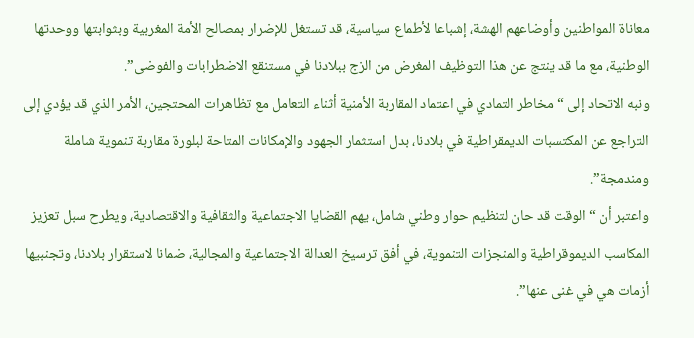معاناة المواطنين وأوضاعهم الهشة، إشباعا لأطماع سياسية، قد تستغل للإضرار بمصالح الأمة المغربية وبثوابتها ووحدتها الوطنية، مع ما قد ينتج عن هذا التوظيف المغرض من الزج ببلادنا في مستنقع الاضطرابات والفوضى”.
ونبه الاتحاد إلى “مخاطر التمادي في اعتماد المقاربة الأمنية أثناء التعامل مع تظاهرات المحتجين، الأمر الذي قد يؤدي إلى التراجع عن المكتسبات الديمقراطية في بلادنا، بدل استثمار الجهود والإمكانات المتاحة لبلورة مقاربة تنموية شاملة ومندمجة”.
واعتبر أن “الوقت قد حان لتنظيم حوار وطني شامل، يهم القضايا الاجتماعية والثقافية والاقتصادية، ويطرح سبل تعزيز المكاسب الديموقراطية والمنجزات التنموية، في أفق ترسيخ العدالة الاجتماعية والمجالية، ضمانا لاستقرار بلادنا، وتجنبيها أزمات هي في غنى عنها”.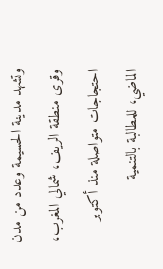وتشهد مدينة الحسيمة وعدد من مدن وقرى منطقة الريف، شمالي المغرب، احتجاجات متواصلة منذ أكتوبر الماضي، للمطالبة بالتنمية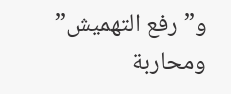و”رفع التهميش” ومحاربة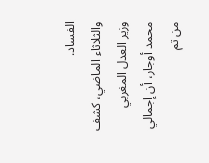الفساد.
والثلاثاء الماضي، كشف وزير العدل المغربي محمد أوجار، أن إجمالي من تم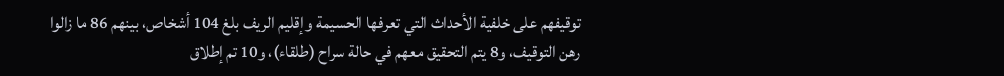توقيفهم على خلفية الأحداث التي تعرفها الحسيمة وإقليم الريف بلغ 104 أشخاص، بينهم 86 ما زالوا رهن التوقيف، و8 يتم التحقيق معهم في حالة سراح (طلقاء)، و10 تم إطلاق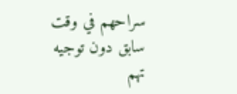سراحهم في وقت سابق دون توجيه تهم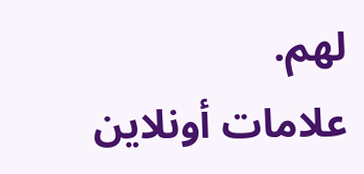لهم.
علامات أونلاين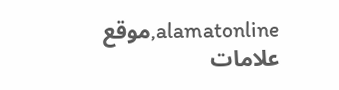alamatonline,موقع علامات